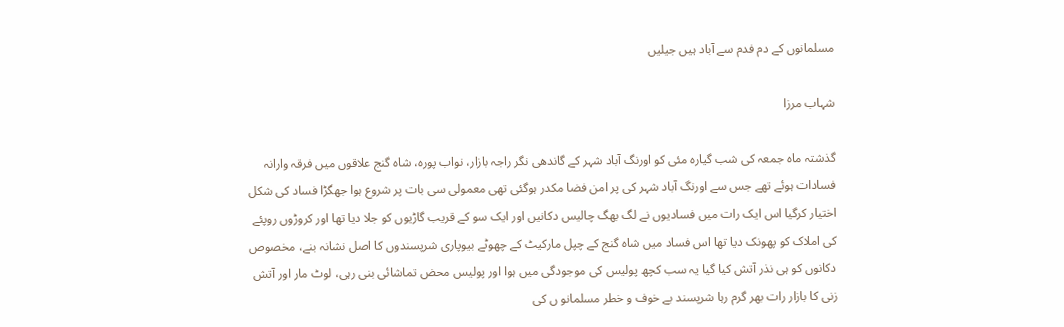مسلمانوں کے دم فدم سے آباد ہیں جیلیں

شہاب مرزا

گذشتہ ماہ جمعہ کی شب گیارہ مئی کو اورنگ آباد شہر کے گاندھی نگر راجہ بازار، نواب پورہ، شاہ گنج علاقوں میں فرقہ وارانہ فسادات ہوئے تھے جس سے اورنگ آباد شہر کی پر امن فضا مکدر ہوگئی تھی معمولی سی بات پر شروع ہوا جھگڑا فساد کی شکل اختیار کرگیا اس ایک رات میں فسادیوں نے لگ بھگ چالیس دکانیں اور ایک سو کے قریب گاڑیوں کو جلا دیا تھا اور کروڑوں روپئے کی املاک کو پھونک دیا تھا اس فساد میں شاہ گنج کے چپل مارکیٹ کے چھوٹے بیوپاری شرپسندوں کا اصل نشانہ بنے، مخصوص دکانوں کو ہی نذر آتش کیا گیا یہ سب کچھ پولیس کی موجودگی میں ہوا اور پولیس محض تماشائی بنی رہی، لوٹ مار اور آتش زنی کا بازار رات بھر گرم رہا شرپسند بے خوف و خطر مسلمانو ں کی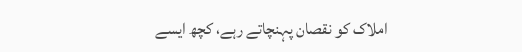املاک کو نقصان پہنچاتے رہے، کچھ ایسے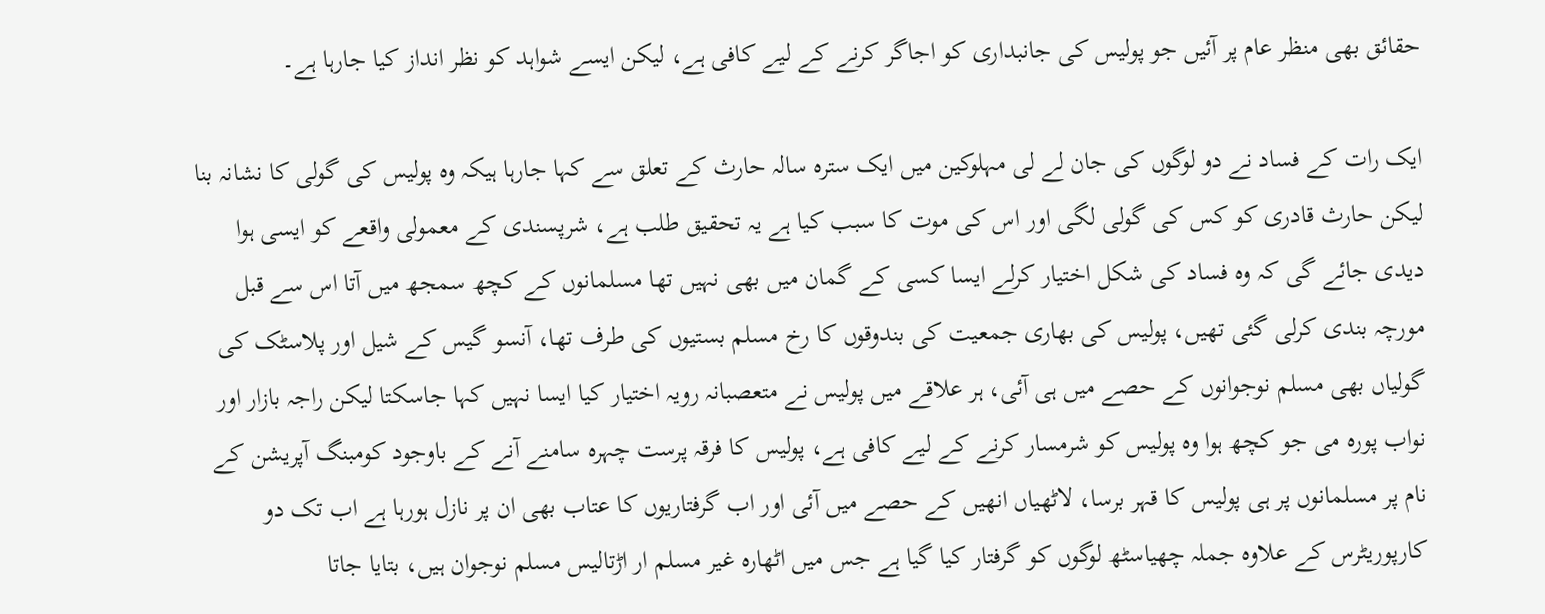حقائق بھی منظر عام پر آئیں جو پولیس کی جانبداری کو اجاگر کرنے کے لیے کافی ہے، لیکن ایسے شواہد کو نظر انداز کیا جارہا ہے۔

ایک رات کے فساد نے دو لوگوں کی جان لے لی مہلوکین میں ایک سترہ سالہ حارث کے تعلق سے کہا جارہا ہیکہ وہ پولیس کی گولی کا نشانہ بنا لیکن حارث قادری کو کس کی گولی لگی اور اس کی موت کا سبب کیا ہے یہ تحقیق طلب ہے، شرپسندی کے معمولی واقعے کو ایسی ہوا دیدی جائے گی کہ وہ فساد کی شکل اختیار کرلے ایسا کسی کے گمان میں بھی نہیں تھا مسلمانوں کے کچھ سمجھ میں آتا اس سے قبل مورچہ بندی کرلی گئی تھیں، پولیس کی بھاری جمعیت کی بندوقوں کا رخ مسلم بستیوں کی طرف تھا، آنسو گیس کے شیل اور پلاسٹک کی گولیاں بھی مسلم نوجوانوں کے حصے میں ہی آئی، ہر علاقے میں پولیس نے متعصبانہ رویہ اختیار کیا ایسا نہیں کہا جاسکتا لیکن راجہ بازار اور نواب پورہ می جو کچھ ہوا وہ پولیس کو شرمسار کرنے کے لیے کافی ہے، پولیس کا فرقہ پرست چہرہ سامنے آنے کے باوجود کومبنگ آپریشن کے نام پر مسلمانوں پر ہی پولیس کا قہر برسا، لاٹھیاں انھیں کے حصے میں آئی اور اب گرفتاریوں کا عتاب بھی ان پر نازل ہورہا ہے اب تک دو کارپوریٹرس کے علاوہ جملہ چھیاسٹھ لوگوں کو گرفتار کیا گیا ہے جس میں اٹھارہ غیر مسلم ار اڑتالیس مسلم نوجوان ہیں، بتایا جاتا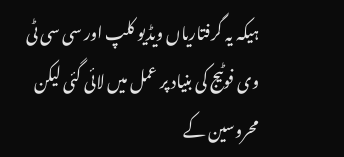ہیکہ یہ گرفتاریاں ویڈیو کلپ اور سی سی ٹی وی فوٹیج کی بنیاد پر عمل میں لائی گئی لیکن محروسین کے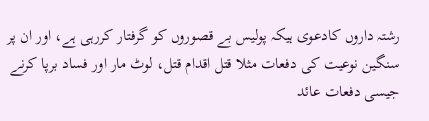رشتہ داروں کادعوی ہیکہ پولیس بے قصوروں کو گرفتار کررہی ہے، اور ان پر سنگین نوعیت کی دفعات مثلا قتل اقدام قتل، لوٹ مار اور فساد برپا کرنے جیسی دفعات عائد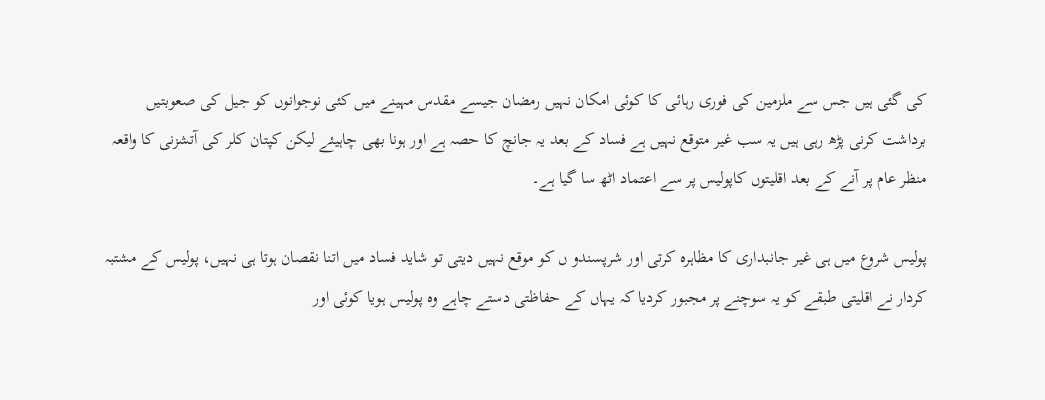کی گئی ہیں جس سے ملزمین کی فوری رہائی کا کوئی امکان نہیں رمضان جیسے مقدس مہینے میں کئی نوجوانوں کو جیل کی صعوبتیں برداشت کرنی پڑھ رہی ہیں یہ سب غیر متوقع نہیں ہے فساد کے بعد یہ جانچ کا حصہ ہے اور ہونا بھی چاہیئے لیکن کپتان کلر کی آتشزنی کا واقعہ منظر عام پر آنے کے بعد اقلیتوں کاپولیس پر سے اعتماد اٹھ سا گیا ہے۔

پولیس شروع میں ہی غیر جانبداری کا مظاہرہ کرتی اور شرپسندو ں کو موقع نہیں دیتی تو شاید فساد میں اتنا نقصان ہوتا ہی نہیں، پولیس کے مشتبہ کردار نے اقلیتی طبقے کو یہ سوچنے پر مجبور کردیا کہ یہاں کے حفاظتی دستے چاہے وہ پولیس ہویا کوئی اور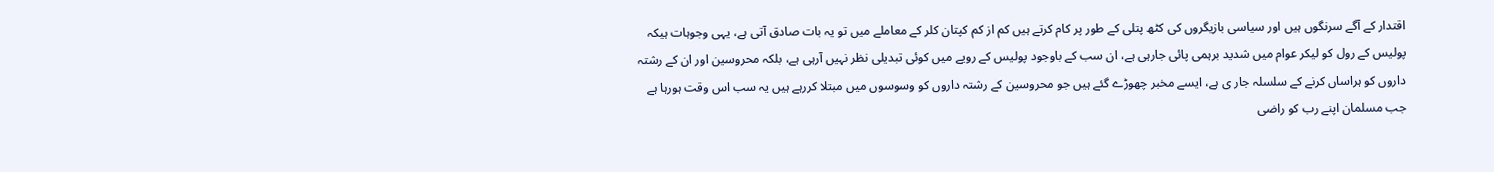اقتدار کے آگے سرنگوں ہیں اور سیاسی بازیگروں کی کٹھ پتلی کے طور پر کام کرتے ہیں کم از کم کپتان کلر کے معاملے میں تو یہ بات صادق آتی ہے، یہی وجوہات ہیکہ پولیس کے رول کو لیکر عوام میں شدید برہمی پائی جارہی ہے، ان سب کے باوجود پولیس کے رویے میں کوئی تبدیلی نظر نہیں آرہی ہے، بلکہ محروسین اور ان کے رشتہ داروں کو ہراساں کرنے کے سلسلہ جار ی ہے، ایسے مخبر چھوڑے گئے ہیں جو محروسین کے رشتہ داروں کو وسوسوں میں مبتلا کررہے ہیں یہ سب اس وقت ہورہا ہے جب مسلمان اپنے رب کو راضی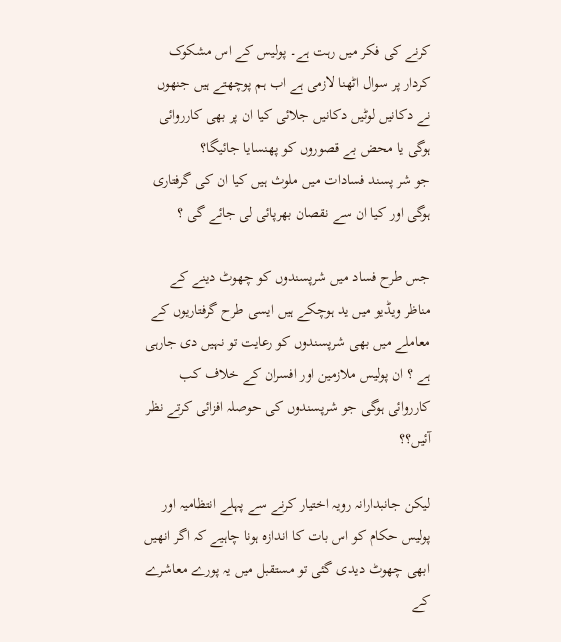کرنے کی فکر میں رہت ہے۔ پولیس کے اس مشکوک کردار پر سوال اٹھنا لازمی ہے اب ہم پوچھتے ہیں جنھوں نے دکانیں لوٹیں دکانیں جلائی کیا ان پر بھی کارروائی ہوگی یا محض بے قصوروں کو پھنسایا جائیگا؟
جو شر پسند فسادات میں ملوث ہیں کیا ان کی گرفتاری ہوگی اور کیا ان سے نقصان بھرپائی لی جائے گی ؟

جس طرح فساد میں شرپسندوں کو چھوٹ دینے کے مناظر ویڈیو میں ید ہوچکے ہیں ایسی طرح گرفتاریوں کے معاملے میں بھی شرپسندوں کو رعایت تو نہیں دی جارہی ہے ؟ ان پولیس ملازمین اور افسران کے خلاف کب کارروائی ہوگی جو شرپسندوں کی حوصلہ افزائی کرتے نظر آئیں؟؟

لیکن جانبدارانہ رویہ اختیار کرنے سے پہلے انتظامیہ اور پولیس حکام کو اس بات کا اندازہ ہونا چاہیے کہ اگر انھیں ابھی چھوٹ دیدی گئی تو مستقبل میں یہ پورے معاشرے کے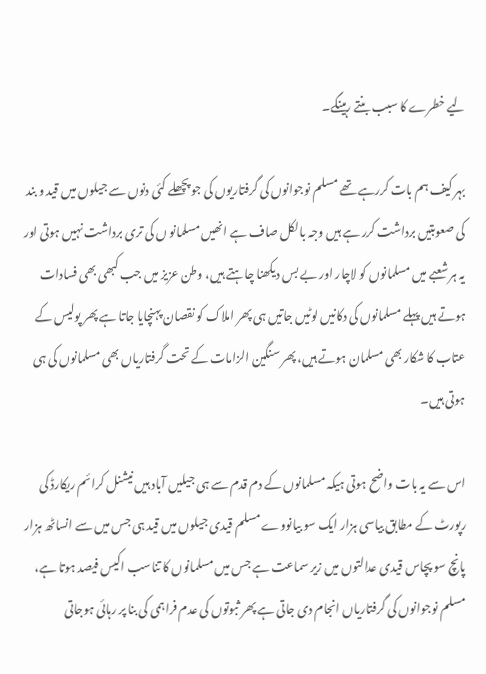لیے خطرے کا سبب بنتے رہینگے۔

بہر کیف ہم بات کررہے تھے مسلم نوجوانوں کی گرفتاریوں کی جو پچھلے کئی دنوں سے جیلوں میں قید و بند کی صعوبتیں برداشت کرر ہے ہیں وجہ بالکل صاف ہے انھیں مسلمانو ں کی تری برداشت نہیں ہوتی اور یہ ہر شعبے میں مسلمانوں کو لاچار اور بے بس دیکھنا چاہتے ہیں، وطن عزیز میں جب کبھی بھی فسادات ہوتے ہیں پہلے مسلمانوں کی دکانیں لوٹیں جاتیں ہی پھر املاک کو نقصان پہنچایا جاتا ہے پھر پولیس کے عتاب کا شکار بھی مسلمان ہوتے ہیں، پھر سنگین الزامات کے تحت گرفتاریاں بھی مسلمانوں کی ہی ہوتی ہیں۔

اس سے یہ بات واضح ہوتی ہیکہ مسلمانوں کے دم قدم سے ہی جیلیں آباد ہیں نیشنل کرائم ریکارڈ کی رپورٹ کے مطابق بیاسی ہزار ایک سو بیانووے مسلم قیدی جیلوں میں قید ہی جس میں سے انساٹھ ہزار پانچ سو پچاس قیدی عدالتوں میں زیر سماعت ہے جس میں مسلمانوں کا تناسب اکیس فیصد ہوتا ہے، مسلم نوجوانوں کی گرفتاریاں انجام دی جاتی ہے پھر ثبوتوں کی عدم فراہمی کی بنا پر رہائی ہوجاتی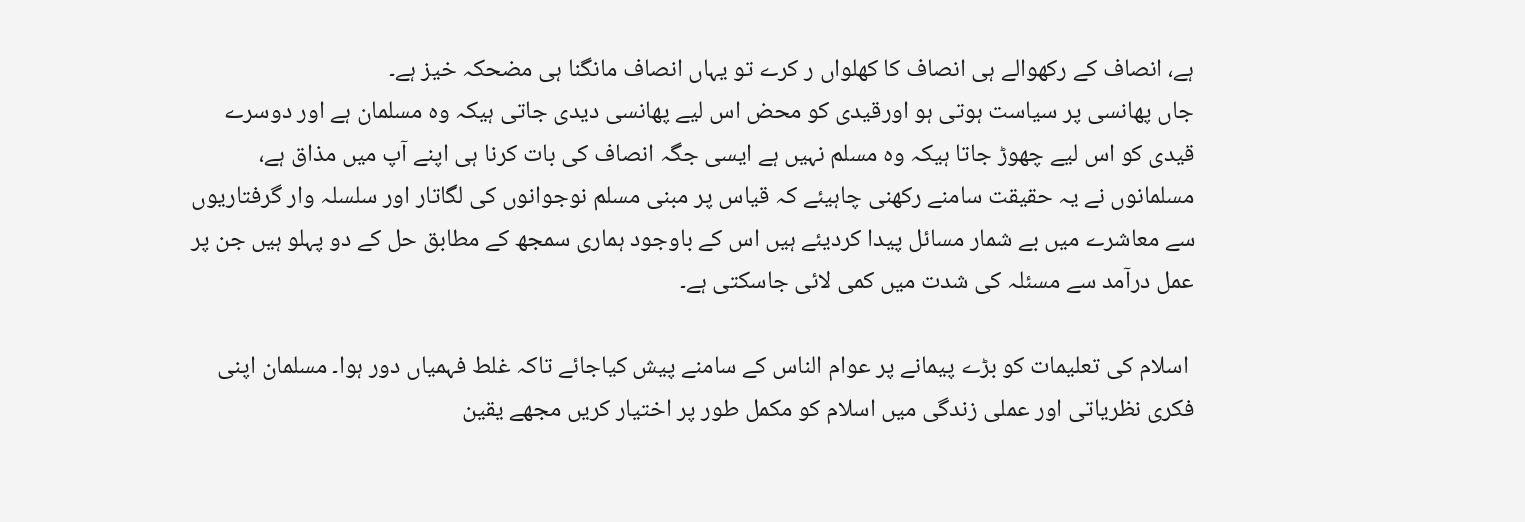ہے، انصاف کے رکھوالے ہی انصاف کا کھلواں ر کرے تو یہاں انصاف مانگنا ہی مضحکہ خیز ہے۔
جاں پھانسی پر سیاست ہوتی ہو اورقیدی کو محض اس لیے پھانسی دیدی جاتی ہیکہ وہ مسلمان ہے اور دوسرے قیدی کو اس لیے چھوڑ جاتا ہیکہ وہ مسلم نہیں ہے ایسی جگہ انصاف کی بات کرنا ہی اپنے آپ میں مذاق ہے، مسلمانوں نے یہ حقیقت سامنے رکھنی چاہیئے کہ قیاس پر مبنی مسلم نوجوانوں کی لگاتار اور سلسلہ وار گرفتاریوں سے معاشرے میں بے شمار مسائل پیدا کردیئے ہیں اس کے باوجود ہماری سمجھ کے مطابق حل کے دو پہلو ہیں جن پر عمل درآمد سے مسئلہ کی شدت میں کمی لائی جاسکتی ہے۔

 اسلام کی تعلیمات کو بڑے پیمانے پر عوام الناس کے سامنے پیش کیاجائے تاکہ غلط فہمیاں دور ہوا۔ مسلمان اپنی فکری نظریاتی اور عملی زندگی میں اسلام کو مکمل طور پر اختیار کریں مجھے یقین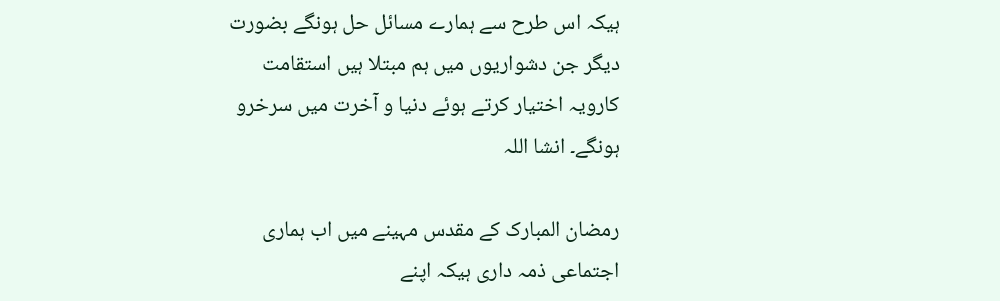ہیکہ اس طرح سے ہمارے مسائل حل ہونگے بضورت دیگر جن دشواریوں میں ہم مبتلا ہیں استقامت کارویہ اختیار کرتے ہوئے دنیا و آخرت میں سرخرو ہونگے۔ انشا اللہ

رمضان المبارک کے مقدس مہینے میں اب ہماری اجتماعی ذمہ داری ہیکہ اپنے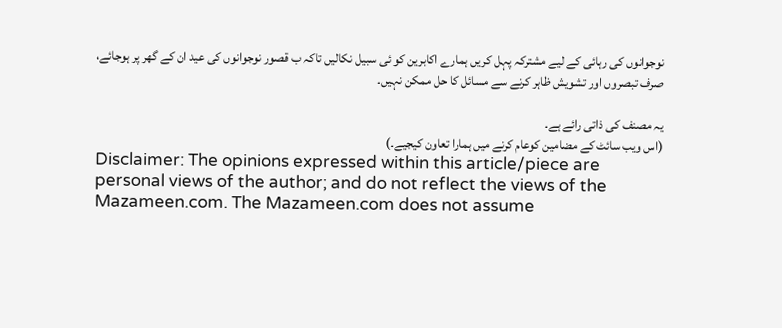نوجوانوں کی رہائی کے لیے مشترکہ پہل کریں ہمارے اکابرین کو ئی سبیل نکالیں تاکہ ب قصور نوجوانوں کی عید ان کے گھر پر ہوجائے، صرف تبصروں اور تشویش ظاہر کرنے سے مسائل کا حل ممکن نہیں۔

یہ مصنف کی ذاتی رائے ہے۔
(اس ویب سائٹ کے مضامین کوعام کرنے میں ہمارا تعاون کیجیے۔)
Disclaimer: The opinions expressed within this article/piece are personal views of the author; and do not reflect the views of the Mazameen.com. The Mazameen.com does not assume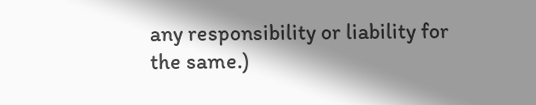any responsibility or liability for the same.)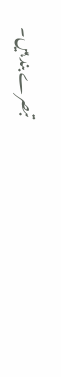تبصرے بند ہیں۔